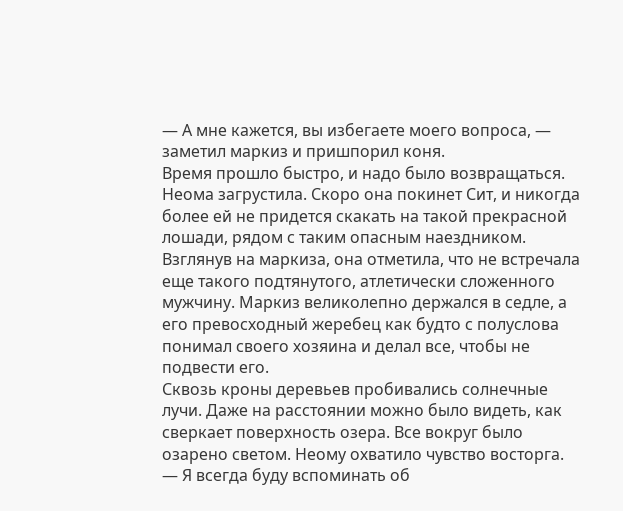— А мне кажется, вы избегаете моего вопроса, — заметил маркиз и пришпорил коня.
Время прошло быстро, и надо было возвращаться. Неома загрустила. Скоро она покинет Сит, и никогда более ей не придется скакать на такой прекрасной лошади, рядом с таким опасным наездником.
Взглянув на маркиза, она отметила, что не встречала еще такого подтянутого, атлетически сложенного мужчину. Маркиз великолепно держался в седле, а его превосходный жеребец как будто с полуслова понимал своего хозяина и делал все, чтобы не подвести его.
Сквозь кроны деревьев пробивались солнечные лучи. Даже на расстоянии можно было видеть, как сверкает поверхность озера. Все вокруг было озарено светом. Неому охватило чувство восторга.
— Я всегда буду вспоминать об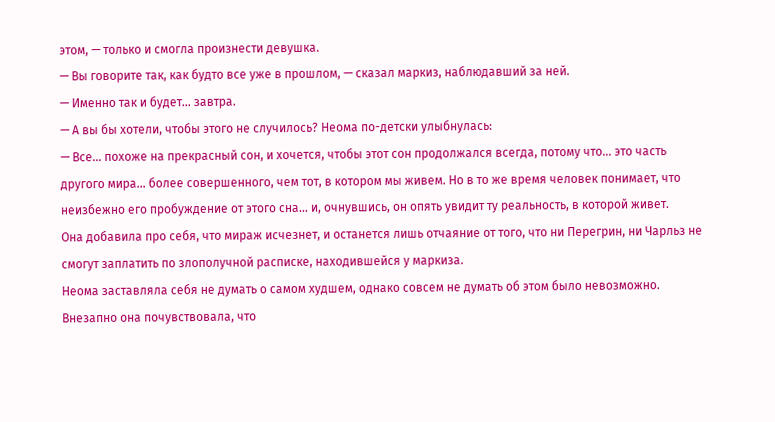этом, — только и смогла произнести девушка.
— Вы говорите так, как будто все уже в прошлом, — сказал маркиз, наблюдавший за ней.
— Именно так и будет… завтра.
— А вы бы хотели, чтобы этого не случилось? Неома по-детски улыбнулась:
— Все… похоже на прекрасный сон, и хочется, чтобы этот сон продолжался всегда, потому что… это часть другого мира… более совершенного, чем тот, в котором мы живем. Но в то же время человек понимает, что неизбежно его пробуждение от этого сна… и, очнувшись, он опять увидит ту реальность, в которой живет.
Она добавила про себя, что мираж исчезнет, и останется лишь отчаяние от того, что ни Перегрин, ни Чарльз не смогут заплатить по злополучной расписке, находившейся у маркиза.
Неома заставляла себя не думать о самом худшем, однако совсем не думать об этом было невозможно. Внезапно она почувствовала, что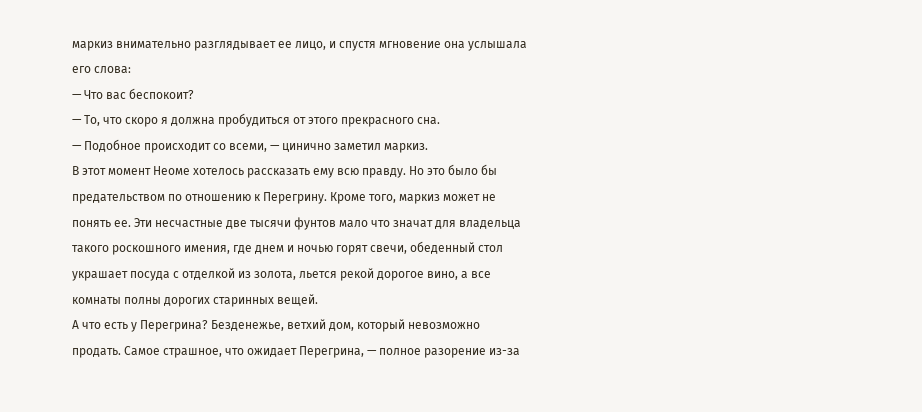маркиз внимательно разглядывает ее лицо, и спустя мгновение она услышала его слова:
— Что вас беспокоит?
— То, что скоро я должна пробудиться от этого прекрасного сна.
— Подобное происходит со всеми, — цинично заметил маркиз.
В этот момент Неоме хотелось рассказать ему всю правду. Но это было бы предательством по отношению к Перегрину. Кроме того, маркиз может не понять ее. Эти несчастные две тысячи фунтов мало что значат для владельца такого роскошного имения, где днем и ночью горят свечи, обеденный стол украшает посуда с отделкой из золота, льется рекой дорогое вино, а все комнаты полны дорогих старинных вещей.
А что есть у Перегрина? Безденежье, ветхий дом, который невозможно продать. Самое страшное, что ожидает Перегрина, — полное разорение из-за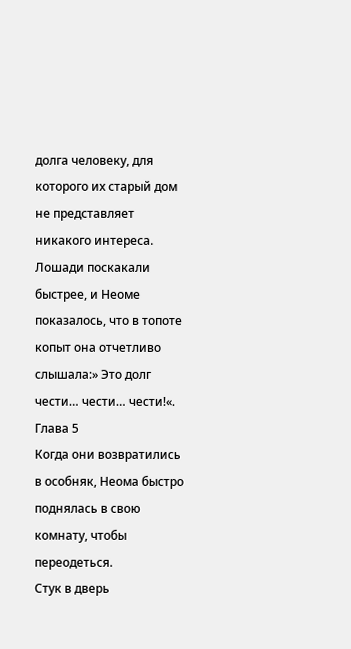долга человеку, для которого их старый дом не представляет никакого интереса.
Лошади поскакали быстрее, и Неоме показалось, что в топоте копыт она отчетливо слышала:» Это долг чести… чести… чести!«.
Глава 5
Когда они возвратились в особняк, Неома быстро поднялась в свою комнату, чтобы переодеться.
Стук в дверь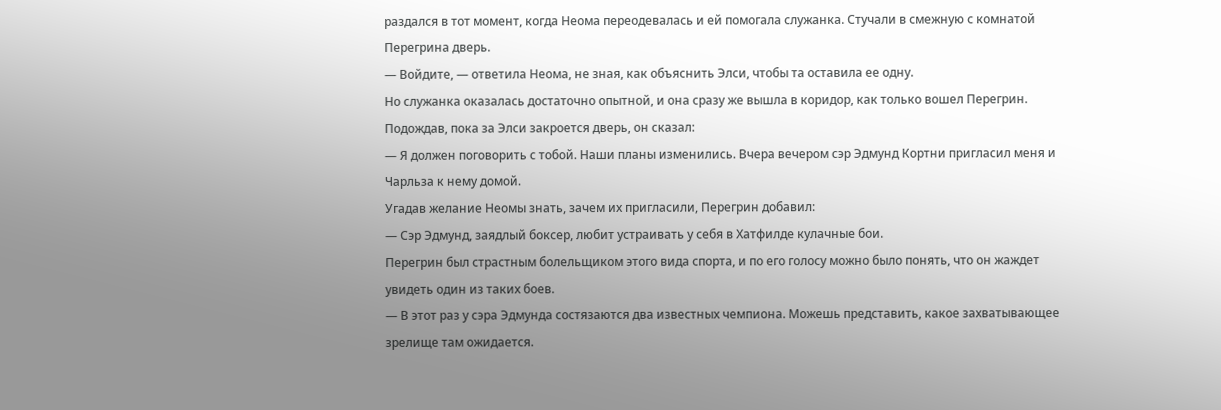раздался в тот момент, когда Неома переодевалась и ей помогала служанка. Стучали в смежную с комнатой Перегрина дверь.
— Войдите, — ответила Неома, не зная, как объяснить Элси, чтобы та оставила ее одну.
Но служанка оказалась достаточно опытной, и она сразу же вышла в коридор, как только вошел Перегрин. Подождав, пока за Элси закроется дверь, он сказал:
— Я должен поговорить с тобой. Наши планы изменились. Вчера вечером сэр Эдмунд Кортни пригласил меня и Чарльза к нему домой.
Угадав желание Неомы знать, зачем их пригласили, Перегрин добавил:
— Сэр Эдмунд, заядлый боксер, любит устраивать у себя в Хатфилде кулачные бои.
Перегрин был страстным болельщиком этого вида спорта, и по его голосу можно было понять, что он жаждет увидеть один из таких боев.
— В этот раз у сэра Эдмунда состязаются два известных чемпиона. Можешь представить, какое захватывающее зрелище там ожидается.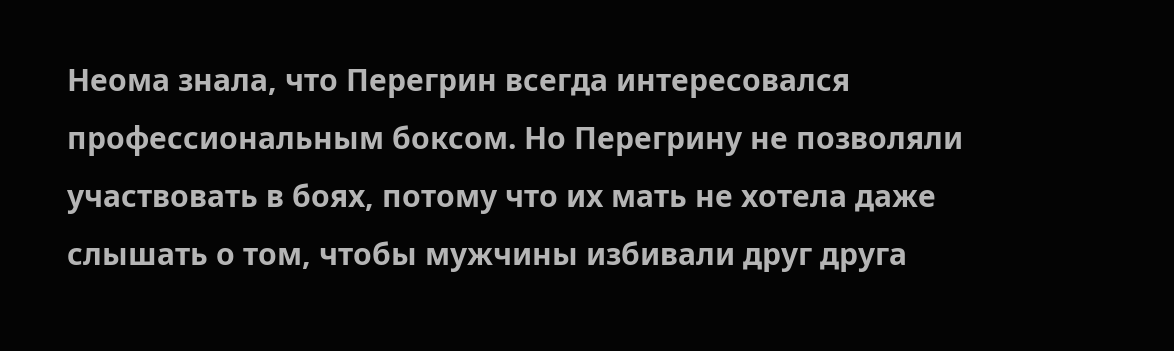Неома знала, что Перегрин всегда интересовался профессиональным боксом. Но Перегрину не позволяли участвовать в боях, потому что их мать не хотела даже слышать о том, чтобы мужчины избивали друг друга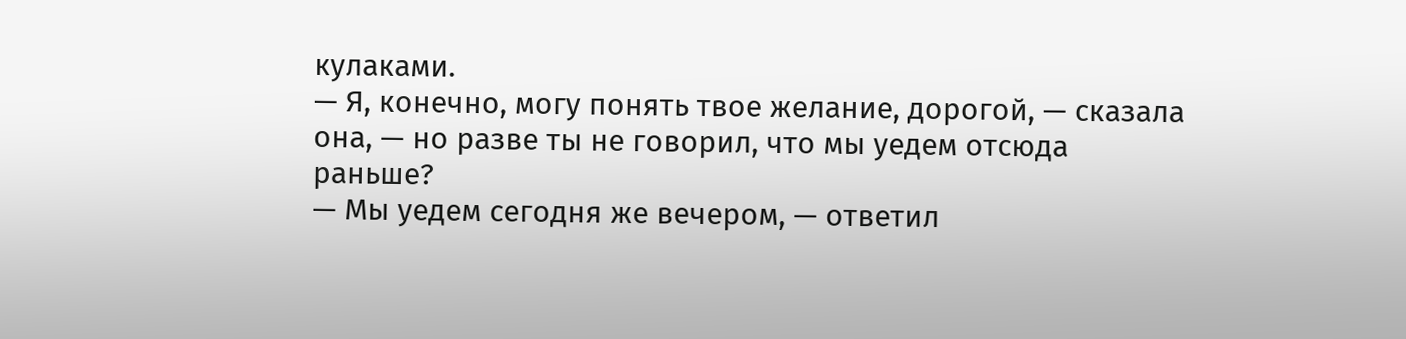кулаками.
— Я, конечно, могу понять твое желание, дорогой, — сказала она, — но разве ты не говорил, что мы уедем отсюда раньше?
— Мы уедем сегодня же вечером, — ответил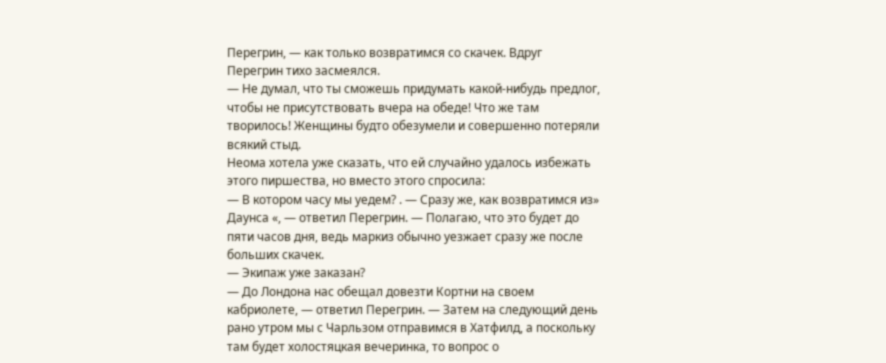Перегрин, — как только возвратимся со скачек. Вдруг Перегрин тихо засмеялся.
— Не думал, что ты сможешь придумать какой-нибудь предлог, чтобы не присутствовать вчера на обеде! Что же там творилось! Женщины будто обезумели и совершенно потеряли всякий стыд.
Неома хотела уже сказать, что ей случайно удалось избежать этого пиршества, но вместо этого спросила:
— В котором часу мы уедем? . — Сразу же, как возвратимся из» Даунса «, — ответил Перегрин. — Полагаю, что это будет до пяти часов дня, ведь маркиз обычно уезжает сразу же после больших скачек.
— Экипаж уже заказан?
— До Лондона нас обещал довезти Кортни на своем кабриолете, — ответил Перегрин. — Затем на следующий день рано утром мы с Чарльзом отправимся в Хатфилд, а поскольку там будет холостяцкая вечеринка, то вопрос о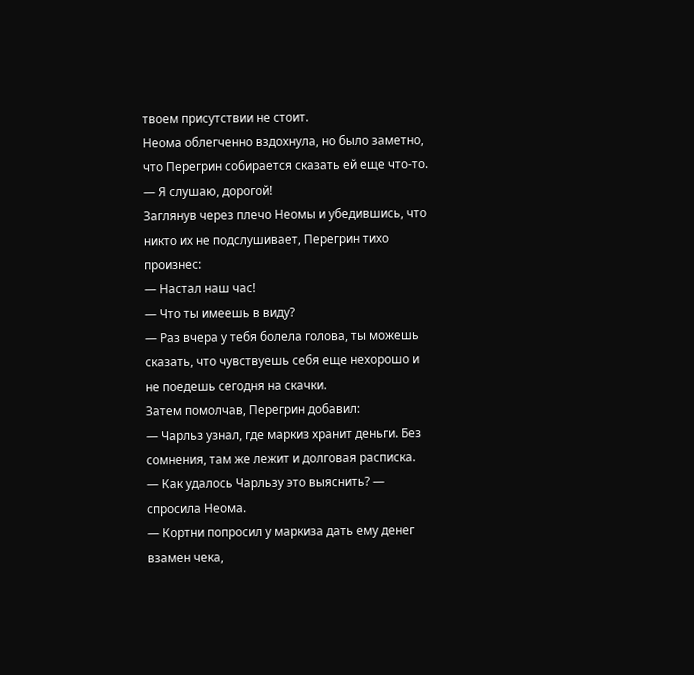твоем присутствии не стоит.
Неома облегченно вздохнула, но было заметно, что Перегрин собирается сказать ей еще что-то.
— Я слушаю, дорогой!
Заглянув через плечо Неомы и убедившись, что никто их не подслушивает, Перегрин тихо произнес:
— Настал наш час!
— Что ты имеешь в виду?
— Раз вчера у тебя болела голова, ты можешь сказать, что чувствуешь себя еще нехорошо и не поедешь сегодня на скачки.
Затем помолчав, Перегрин добавил:
— Чарльз узнал, где маркиз хранит деньги. Без сомнения, там же лежит и долговая расписка.
— Как удалось Чарльзу это выяснить? — спросила Неома.
— Кортни попросил у маркиза дать ему денег взамен чека,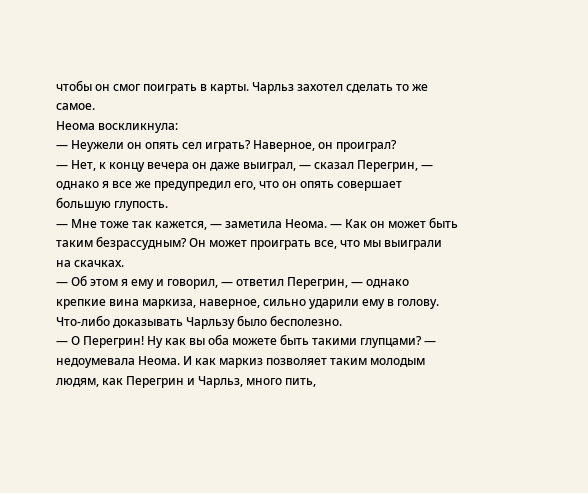чтобы он смог поиграть в карты. Чарльз захотел сделать то же самое.
Неома воскликнула:
— Неужели он опять сел играть? Наверное, он проиграл?
— Нет, к концу вечера он даже выиграл, — сказал Перегрин, — однако я все же предупредил его, что он опять совершает большую глупость.
— Мне тоже так кажется, — заметила Неома. — Как он может быть таким безрассудным? Он может проиграть все, что мы выиграли на скачках.
— Об этом я ему и говорил, — ответил Перегрин, — однако крепкие вина маркиза, наверное, сильно ударили ему в голову. Что-либо доказывать Чарльзу было бесполезно.
— О Перегрин! Ну как вы оба можете быть такими глупцами? — недоумевала Неома. И как маркиз позволяет таким молодым людям, как Перегрин и Чарльз, много пить,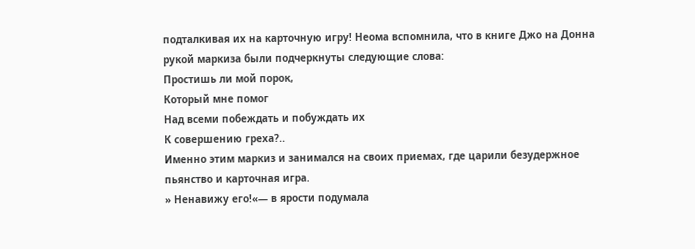подталкивая их на карточную игру! Неома вспомнила, что в книге Джо на Донна рукой маркиза были подчеркнуты следующие слова:
Простишь ли мой порок,
Который мне помог
Над всеми побеждать и побуждать их
К совершению греха?..
Именно этим маркиз и занимался на своих приемах, где царили безудержное пьянство и карточная игра.
» Ненавижу его!«— в ярости подумала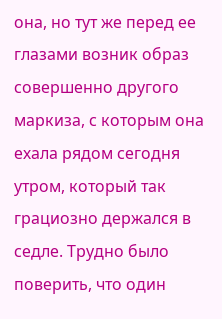она, но тут же перед ее глазами возник образ совершенно другого маркиза, с которым она ехала рядом сегодня утром, который так грациозно держался в седле. Трудно было поверить, что один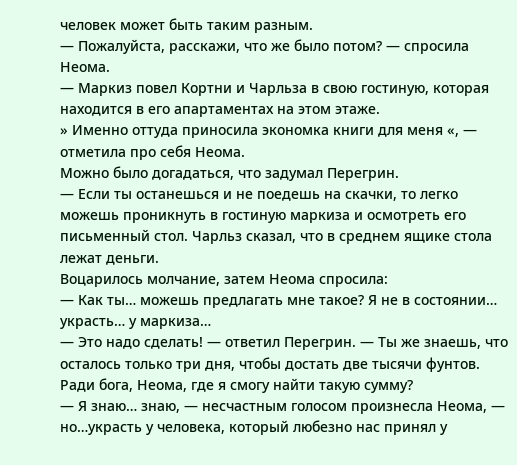человек может быть таким разным.
— Пожалуйста, расскажи, что же было потом? — спросила Неома.
— Маркиз повел Кортни и Чарльза в свою гостиную, которая находится в его апартаментах на этом этаже.
» Именно оттуда приносила экономка книги для меня «, — отметила про себя Неома.
Можно было догадаться, что задумал Перегрин.
— Если ты останешься и не поедешь на скачки, то легко можешь проникнуть в гостиную маркиза и осмотреть его письменный стол. Чарльз сказал, что в среднем ящике стола лежат деньги.
Воцарилось молчание, затем Неома спросила:
— Как ты… можешь предлагать мне такое? Я не в состоянии… украсть… у маркиза…
— Это надо сделать! — ответил Перегрин. — Ты же знаешь, что осталось только три дня, чтобы достать две тысячи фунтов. Ради бога, Неома, где я смогу найти такую сумму?
— Я знаю… знаю, — несчастным голосом произнесла Неома, — но…украсть у человека, который любезно нас принял у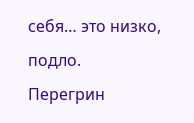себя… это низко, подло.
Перегрин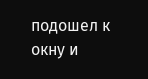подошел к окну и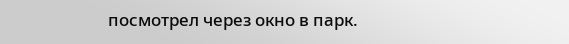посмотрел через окно в парк.